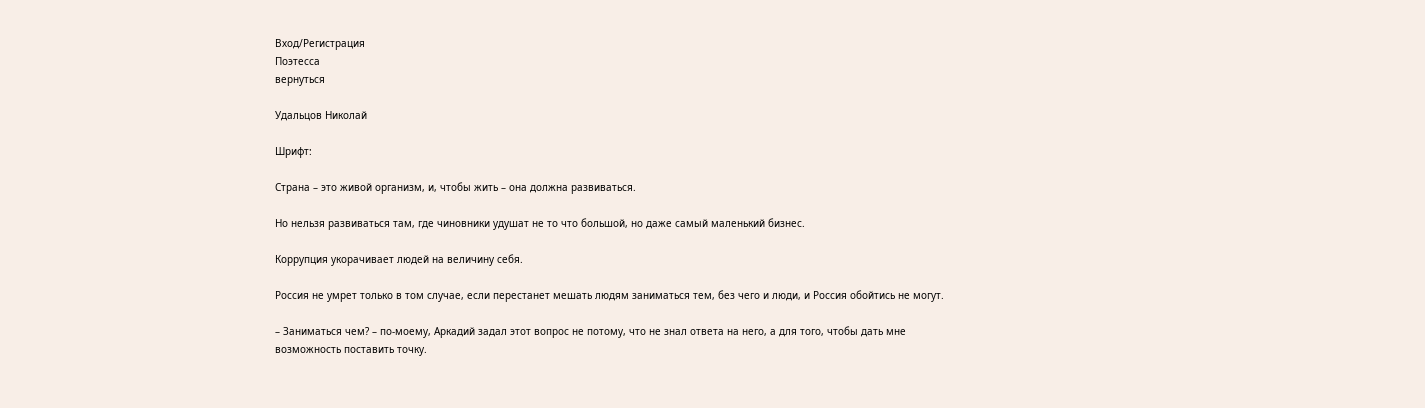Вход/Регистрация
Поэтесса
вернуться

Удальцов Николай

Шрифт:

Страна – это живой организм, и, чтобы жить – она должна развиваться.

Но нельзя развиваться там, где чиновники удушат не то что большой, но даже самый маленький бизнес.

Коррупция укорачивает людей на величину себя.

Россия не умрет только в том случае, если перестанет мешать людям заниматься тем, без чего и люди, и Россия обойтись не могут.

– Заниматься чем? – по-моему, Аркадий задал этот вопрос не потому, что не знал ответа на него, а для того, чтобы дать мне возможность поставить точку.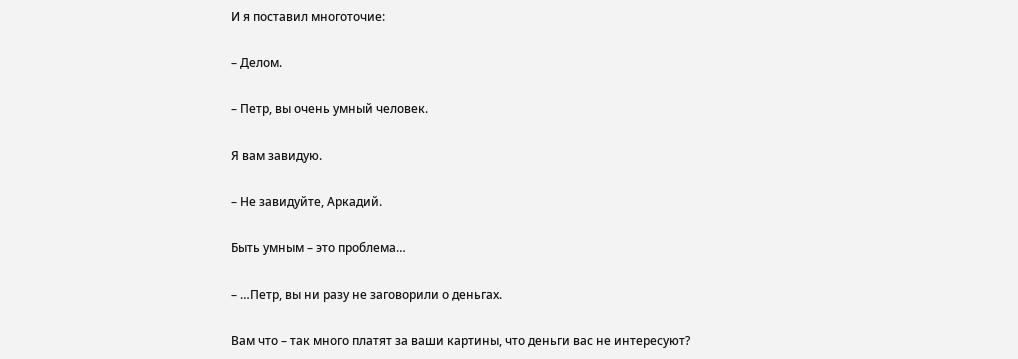И я поставил многоточие:

– Делом.

– Петр, вы очень умный человек.

Я вам завидую.

– Не завидуйте, Аркадий.

Быть умным – это проблема…

– …Петр, вы ни разу не заговорили о деньгах.

Вам что – так много платят за ваши картины, что деньги вас не интересуют?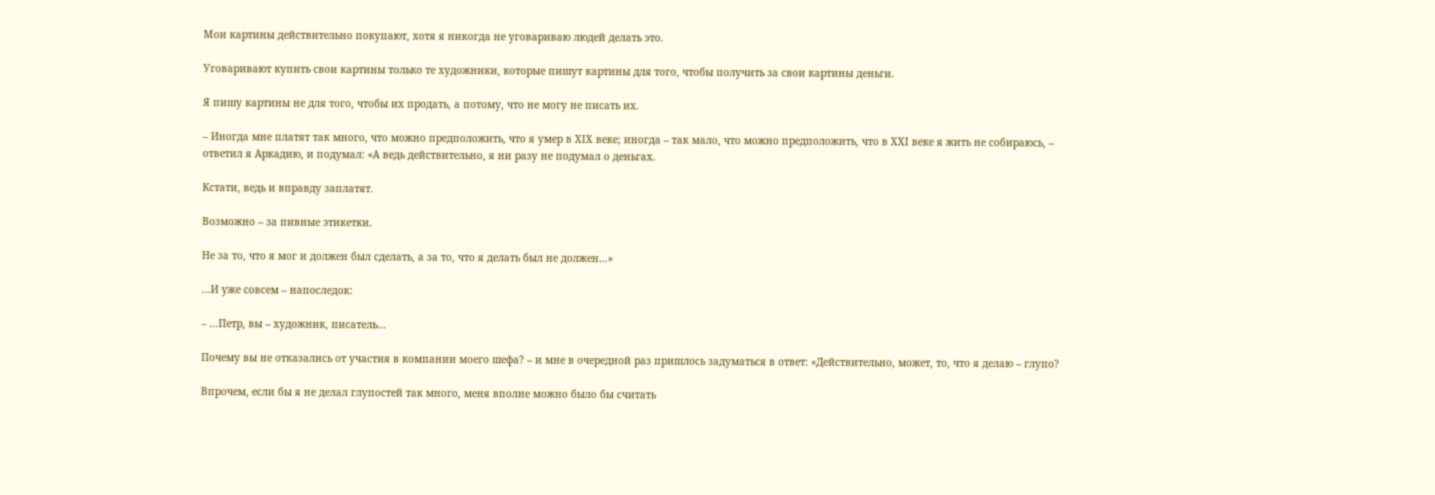Мои картины действительно покупают, хотя я никогда не уговариваю людей делать это.

Уговаривают купить свои картины только те художники, которые пишут картины для того, чтобы получить за свои картины деньги.

Я пишу картины не для того, чтобы их продать, а потому, что не могу не писать их.

– Иногда мне платят так много, что можно предположить, что я умер в ХIХ веке; иногда – так мало, что можно предположить, что в ХХI веке я жить не собираюсь, – ответил я Аркадию, и подумал: «А ведь действительно, я ни разу не подумал о деньгах.

Кстати, ведь и вправду заплатят.

Возможно – за пивные этикетки.

Не за то, что я мог и должен был сделать, а за то, что я делать был не должен…»

…И уже совсем – напоследок:

– …Петр, вы – художник, писатель…

Почему вы не отказались от участия в компании моего шефа? – и мне в очередной раз пришлось задуматься в ответ: «Действительно, может, то, что я делаю – глупо?

Впрочем, если бы я не делал глупостей так много, меня вполне можно было бы считать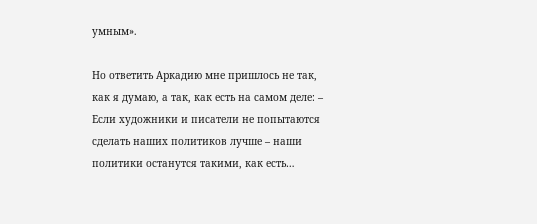умным».

Но ответить Аркадию мне пришлось не так, как я думаю, а так, как есть на самом деле: – Если художники и писатели не попытаются сделать наших политиков лучше – наши политики останутся такими, как есть…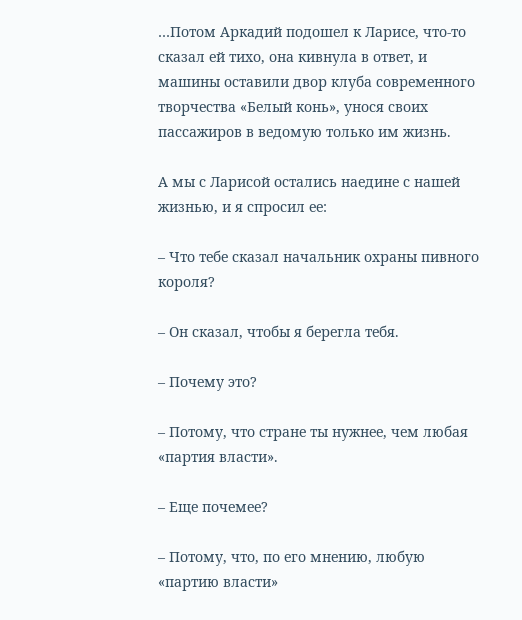…Потом Аркадий подошел к Ларисе, что-то сказал ей тихо, она кивнула в ответ, и машины оставили двор клуба современного творчества «Белый конь», унося своих пассажиров в ведомую только им жизнь.

А мы с Ларисой остались наедине с нашей жизнью, и я спросил ее:

– Что тебе сказал начальник охраны пивного короля?

– Он сказал, чтобы я берегла тебя.

– Почему это?

– Потому, что стране ты нужнее, чем любая «партия власти».

– Еще почемее?

– Потому, что, по его мнению, любую «партию власти»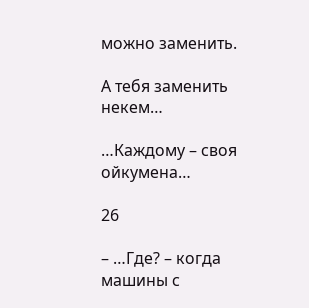можно заменить.

А тебя заменить некем…

…Каждому – своя ойкумена…

26

– …Где? – когда машины с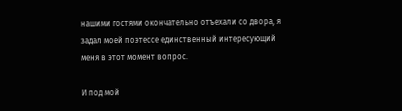нашими гостями окончательно отъехали со двора, я задал моей поэтессе единственный интересующий меня в этот момент вопрос.

И под мой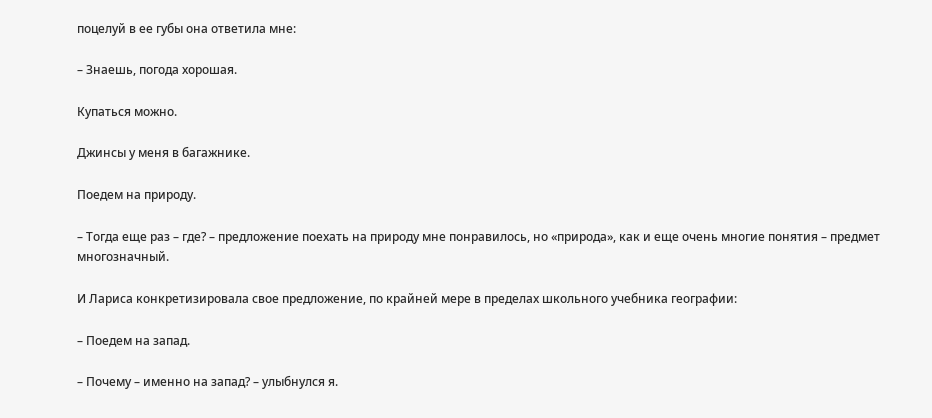поцелуй в ее губы она ответила мне:

– Знаешь, погода хорошая.

Купаться можно.

Джинсы у меня в багажнике.

Поедем на природу.

– Тогда еще раз – где? – предложение поехать на природу мне понравилось, но «природа», как и еще очень многие понятия – предмет многозначный.

И Лариса конкретизировала свое предложение, по крайней мере в пределах школьного учебника географии:

– Поедем на запад.

– Почему – именно на запад? – улыбнулся я.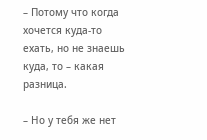– Потому что когда хочется куда-то ехать, но не знаешь куда, то – какая разница.

– Но у тебя же нет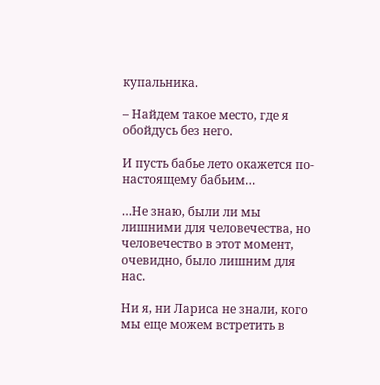купальника.

– Найдем такое место, где я обойдусь без него.

И пусть бабье лето окажется по-настоящему бабьим…

…Не знаю, были ли мы лишними для человечества, но человечество в этот момент, очевидно, было лишним для нас.

Ни я, ни Лариса не знали, кого мы еще можем встретить в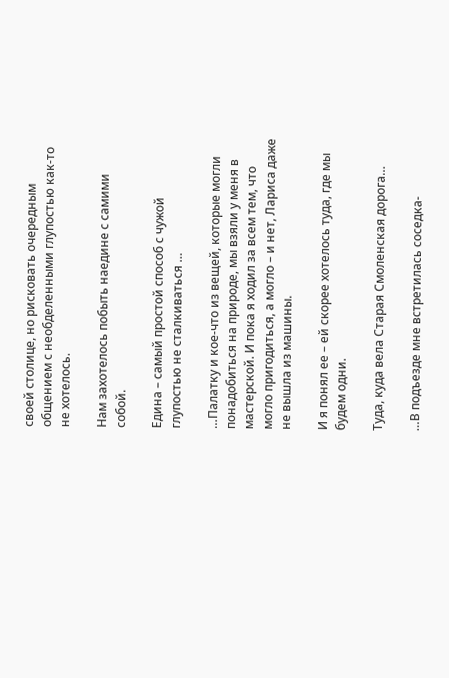своей столице, но рисковать очередным общением с необделенными глупостью как-то не хотелось.

Нам захотелось побыть наедине с самими собой.

Едина – самый простой способ с чужой глупостью не сталкиваться …

…Палатку и кое-что из вещей, которые могли понадобиться на природе, мы взяли у меня в мастерской. И пока я ходил за всем тем, что могло пригодиться, а могло – и нет, Лариса даже не вышла из машины.

И я понял ее – ей скорее хотелось туда, где мы будем одни.

Туда, куда вела Старая Смоленская дорога…

…В подъезде мне встретилась соседка-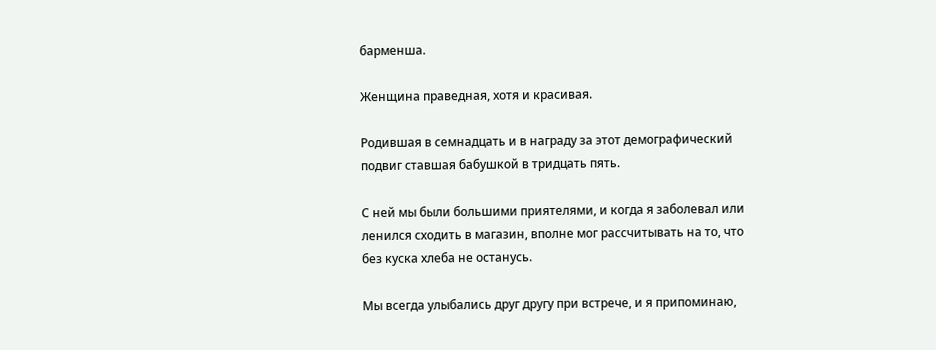барменша.

Женщина праведная, хотя и красивая.

Родившая в семнадцать и в награду за этот демографический подвиг ставшая бабушкой в тридцать пять.

С ней мы были большими приятелями, и когда я заболевал или ленился сходить в магазин, вполне мог рассчитывать на то, что без куска хлеба не останусь.

Мы всегда улыбались друг другу при встрече, и я припоминаю,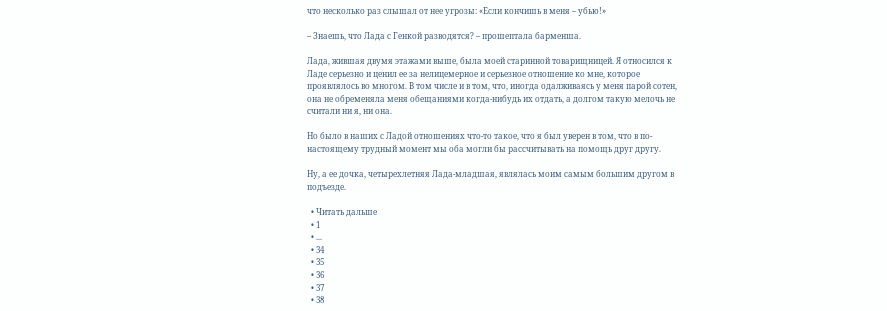что несколько раз слышал от нее угрозы: «Если кончишь в меня – убью!»

– Знаешь, что Лада с Генкой разводятся? – прошептала барменша.

Лада, жившая двумя этажами выше, была моей старинной товарищницей. Я относился к Ладе серьезно и ценил ее за нелицемерное и серьезное отношение ко мне, которое проявлялось во многом. В том числе и в том, что, иногда одалживаясь у меня парой сотен, она не обременяла меня обещаниями когда-нибудь их отдать, а долгом такую мелочь не считали ни я, ни она.

Но было в наших с Ладой отношениях что-то такое, что я был уверен в том, что в по-настоящему трудный момент мы оба могли бы рассчитывать на помощь друг другу.

Ну, а ее дочка, четырехлетняя Лада-младшая, являлась моим самым большим другом в подъезде.

  • Читать дальше
  • 1
  • ...
  • 34
  • 35
  • 36
  • 37
  • 38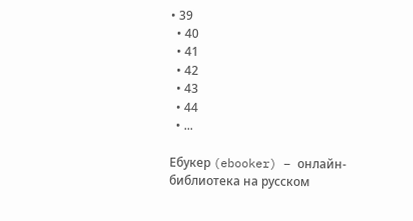• 39
  • 40
  • 41
  • 42
  • 43
  • 44
  • ...

Ебукер (ebooker) – онлайн-библиотека на русском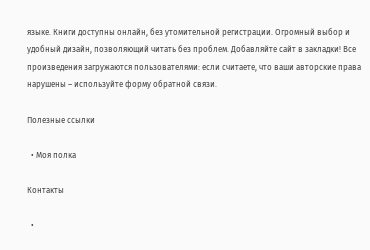языке. Книги доступны онлайн, без утомительной регистрации. Огромный выбор и удобный дизайн, позволяющий читать без проблем. Добавляйте сайт в закладки! Все произведения загружаются пользователями: если считаете, что ваши авторские права нарушены – используйте форму обратной связи.

Полезные ссылки

  • Моя полка

Контакты

  •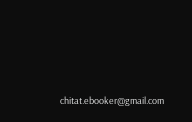chitat.ebooker@gmail.com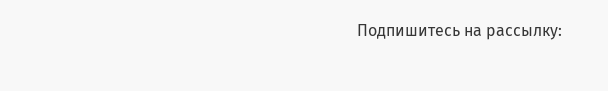Подпишитесь на рассылку: